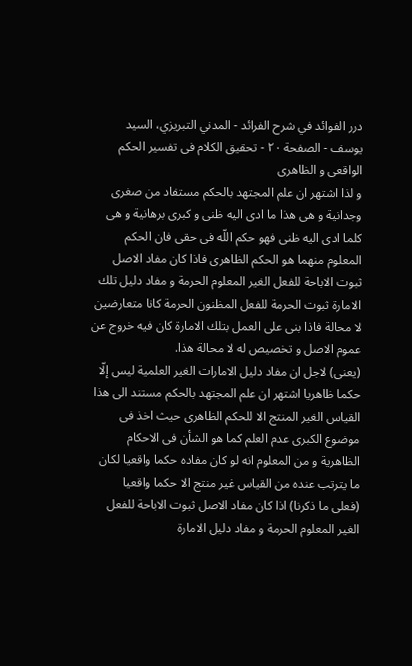درر الفوائد في شرح الفرائد - المدني التبريزي، السيد يوسف - الصفحة ٢٠ - تحقيق الكلام فى تفسير الحكم الواقعى و الظاهرى
و لذا اشتهر ان علم المجتهد بالحكم مستفاد من صغرى وجدانية و هى هذا ما ادى اليه ظنى و كبرى برهانية و هى كلما ادى اليه ظنى فهو حكم اللّه فى حقى فان الحكم المعلوم منهما هو الحكم الظاهرى فاذا كان مفاد الاصل ثبوت الاباحة للفعل الغير المعلوم الحرمة و مفاد دليل تلك الامارة ثبوت الحرمة للفعل المظنون الحرمة كانا متعارضين لا محالة فاذا بنى على العمل بتلك الامارة كان فيه خروج عن عموم الاصل و تخصيص له لا محالة هذا.
(يعنى) لاجل ان مفاد دليل الامارات الغير العلمية ليس إلّا حكما ظاهريا اشتهر ان علم المجتهد بالحكم مستند الى هذا القياس الغير المنتج الا للحكم الظاهرى حيث اخذ فى موضوع الكبرى عدم العلم كما هو الشأن فى الاحكام الظاهرية و من المعلوم انه لو كان مفاده حكما واقعيا لكان ما يترتب عنده من القياس غير منتج الا حكما واقعيا
(فعلى ما ذكرنا) اذا كان مفاد الاصل ثبوت الاباحة للفعل الغير المعلوم الحرمة و مفاد دليل الامارة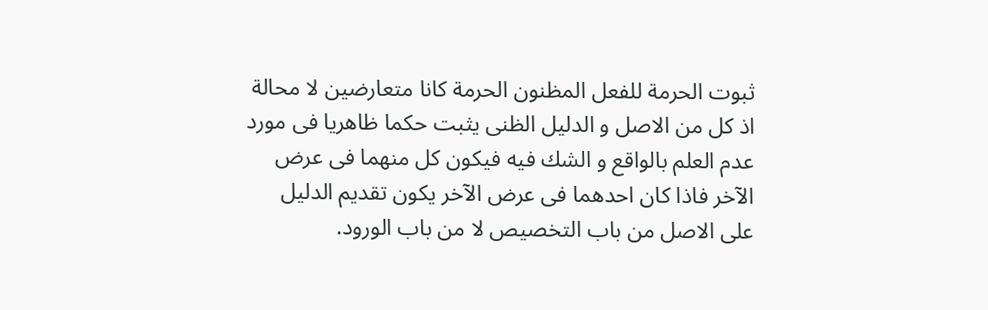ثبوت الحرمة للفعل المظنون الحرمة كانا متعارضين لا محالة اذ كل من الاصل و الدليل الظنى يثبت حكما ظاهريا فى مورد عدم العلم بالواقع و الشك فيه فيكون كل منهما فى عرض الآخر فاذا كان احدهما فى عرض الآخر يكون تقديم الدليل على الاصل من باب التخصيص لا من باب الورود.